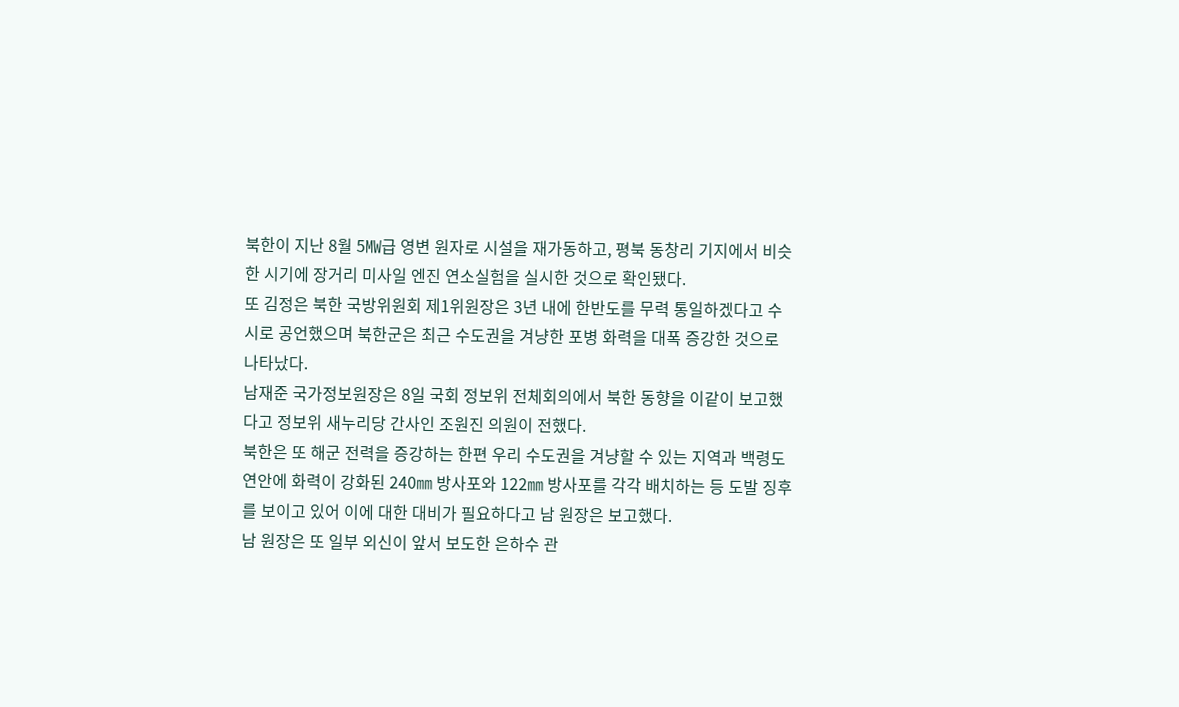북한이 지난 8월 5㎿급 영변 원자로 시설을 재가동하고, 평북 동창리 기지에서 비슷한 시기에 장거리 미사일 엔진 연소실험을 실시한 것으로 확인됐다.
또 김정은 북한 국방위원회 제1위원장은 3년 내에 한반도를 무력 통일하겠다고 수시로 공언했으며 북한군은 최근 수도권을 겨냥한 포병 화력을 대폭 증강한 것으로 나타났다.
남재준 국가정보원장은 8일 국회 정보위 전체회의에서 북한 동향을 이같이 보고했다고 정보위 새누리당 간사인 조원진 의원이 전했다.
북한은 또 해군 전력을 증강하는 한편 우리 수도권을 겨냥할 수 있는 지역과 백령도 연안에 화력이 강화된 240㎜ 방사포와 122㎜ 방사포를 각각 배치하는 등 도발 징후를 보이고 있어 이에 대한 대비가 필요하다고 남 원장은 보고했다.
남 원장은 또 일부 외신이 앞서 보도한 은하수 관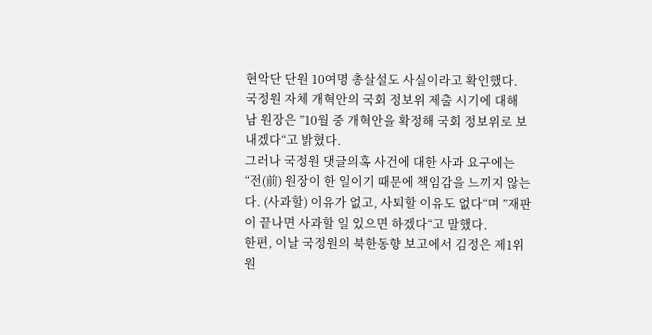현악단 단원 10여명 총살설도 사실이라고 확인했다.
국정원 자체 개혁안의 국회 정보위 제출 시기에 대해 남 원장은 ”10월 중 개혁안을 확정해 국회 정보위로 보내겠다“고 밝혔다.
그러나 국정원 댓글의혹 사건에 대한 사과 요구에는 “전(前) 원장이 한 일이기 때문에 책임감을 느끼지 않는다. (사과할) 이유가 없고, 사퇴할 이유도 없다“며 ”재판이 끝나면 사과할 일 있으면 하겠다“고 말했다.
한편, 이날 국정원의 북한동향 보고에서 김정은 제1위원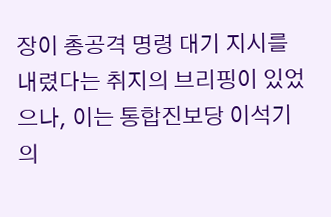장이 총공격 명령 대기 지시를 내렸다는 취지의 브리핑이 있었으나, 이는 통합진보당 이석기 의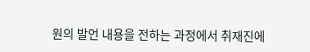원의 발언 내용을 전하는 과정에서 취재진에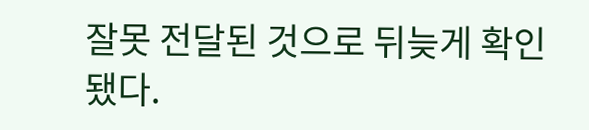잘못 전달된 것으로 뒤늦게 확인됐다.